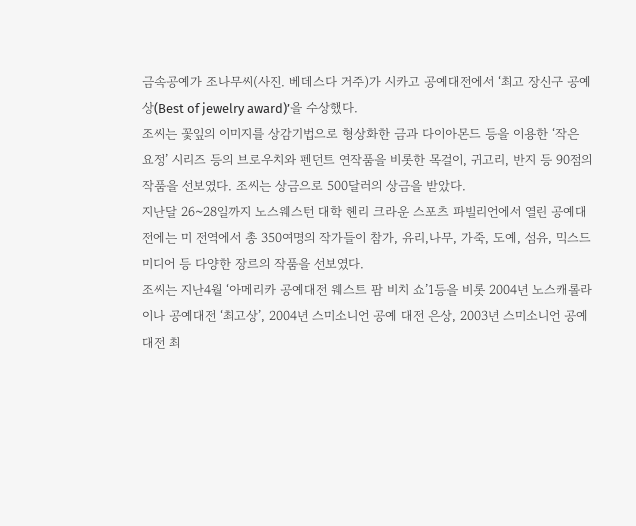금속공예가 조나무씨(사진. 베데스다 거주)가 시카고 공예대전에서 ‘최고 장신구 공예상(Best of jewelry award)’을 수상했다.
조씨는 꽃잎의 이미지를 상감기법으로 형상화한 금과 다이아몬드 등을 이용한 ‘작은 요정’ 시리즈 등의 브로우치와 펜던트 연작품을 비롯한 목걸이, 귀고리, 반지 등 90점의 작품을 선보였다. 조씨는 상금으로 500달러의 상금을 받았다.
지난달 26~28일까지 노스웨스턴 대학 헨리 크라운 스포츠 파빌리언에서 열린 공예대전에는 미 전역에서 총 350여명의 작가들이 참가, 유리,나무, 가죽, 도예, 섬유, 믹스드 미디어 등 다양한 장르의 작품을 선보였다.
조씨는 지난4월 ‘아메리카 공예대전 웨스트 팜 비치 쇼’1등을 비롯 2004년 노스캐롤라이나 공예대전 ‘최고상’, 2004년 스미소니언 공예 대전 은상, 2003년 스미소니언 공예대전 최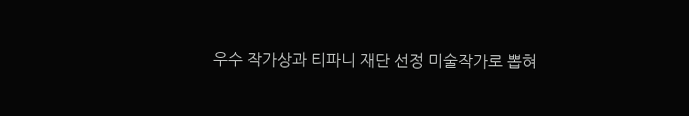우수 작가상과 티파니 재단 선정 미술작가로 뽑혀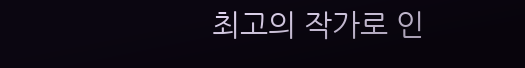최고의 작가로 인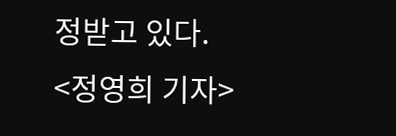정받고 있다.
<정영희 기자>